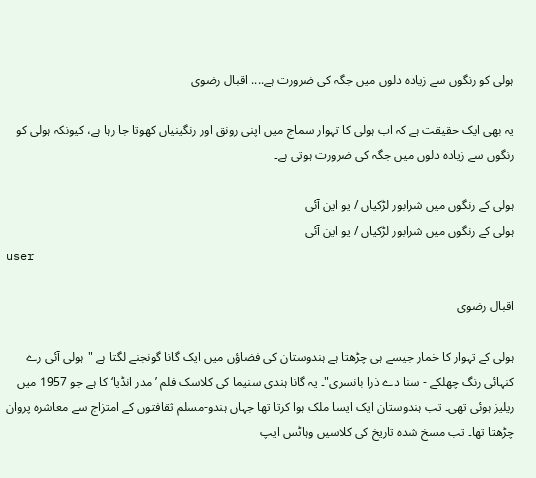ہولی کو رنگوں سے زیادہ دلوں میں جگہ کی ضرورت ہے.... اقبال رضوی

یہ بھی ایک حقیقت ہے کہ اب ہولی کا تہوار سماج میں اپنی رونق اور رنگینیاں کھوتا جا رہا ہے، کیونکہ ہولی کو رنگوں سے زیادہ دلوں میں جگہ کی ضرورت ہوتی ہے۔

ہولی کے رنگوں میں شرابور لڑکیاں / یو این آئی
ہولی کے رنگوں میں شرابور لڑکیاں / یو این آئی
user

اقبال رضوی

ہولی کے تہوار کا خمار جیسے ہی چڑھتا ہے ہندوستان کی فضاؤں میں ایک گانا گونجنے لگتا ہے "ہولی آئی رے کنہائی رنگ چھلکے - سنا دے ذرا بانسری"۔ یہ گانا ہندی سنیما کی کلاسک فلم ’مدر انڈیا‘ کا ہے جو 1957 میں ریلیز ہوئی تھی۔ تب ہندوستان ایک ایسا ملک ہوا کرتا تھا جہاں ہندو-مسلم ثقافتوں کے امتزاج سے معاشرہ پروان چڑھتا تھا۔ تب مسخ شدہ تاریخ کی کلاسیں وہاٹس ایپ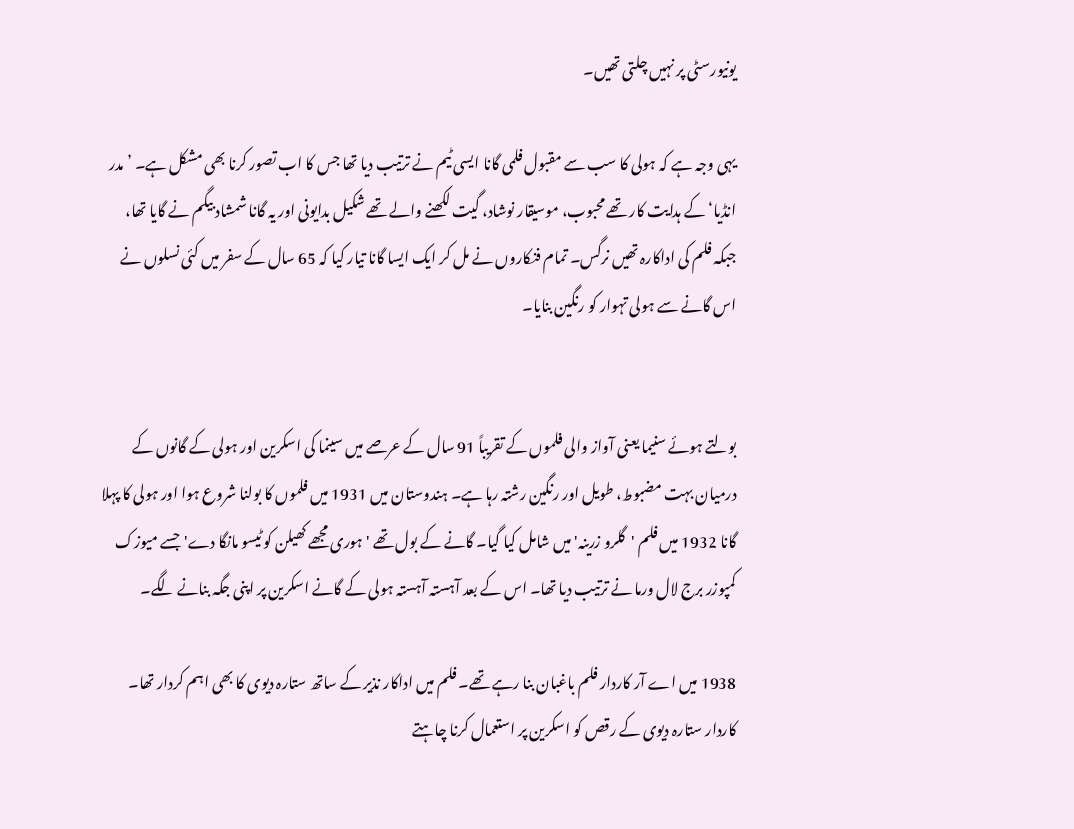یونیورسٹی پر نہیں چلتی تھیں۔

یہی وجہ ہے کہ ہولی کا سب سے مقبول فلمی گانا ایسی ٹیم نے ترتیب دیا تھا جس کا اب تصور کرنا بھی مشکل ہے۔ ’مدر انڈیا‘ کے ہدایت کار تھے محبوب، موسیقار نوشاد، گیت لکھنے والے تھے شکیل بدایونی اور یہ گانا شمشاد بیگم نے گایا تھا، جبکہ فلم کی اداکارہ تھیں نرگس۔ تمام فنکاروں نے مل کر ایک ایسا گانا تیار کیا کہ 65 سال کے سفر میں کئی نسلوں نے اس گانے سے ہولی تہوار کو رنگین بنایا۔


بولتے ہوئے سنیما یعنی آواز والی فلموں کے تقریباً 91 سال کے عرصے میں سینما کی اسکرین اور ہولی کے گانوں کے درمیان بہت مضبوط، طویل اور رنگین رشتہ رہا ہے۔ ہندوستان میں 1931 میں فلموں کا بولنا شروع ہوا اور ہولی کا پہلا گانا 1932 میں فلم 'گلرو زرینہ' میں شامل کیا گیا۔ گانے کے بول تھے 'ہوری مجھے کھیلن کو ٹیسو مانگا دے' جسے میوزک کمپوزر برج لال ورما نے ترتیب دیا تھا۔ اس کے بعد آہستہ آہستہ ہولی کے گانے اسکرین پر اپنی جگہ بنانے لگے۔

1938 میں اے آر کاردار فلم باغبان بنا رہے تھے۔ فلم میں اداکار نذیر کے ساتھ ستارہ دیوی کا بھی اہم کردار تھا۔ کاردار ستارہ دیوی کے رقص کو اسکرین پر استعمال کرنا چاہتے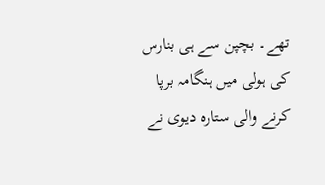تھے۔ بچپن سے ہی بنارس کی ہولی میں ہنگامہ برپا کرنے والی ستارہ دیوی نے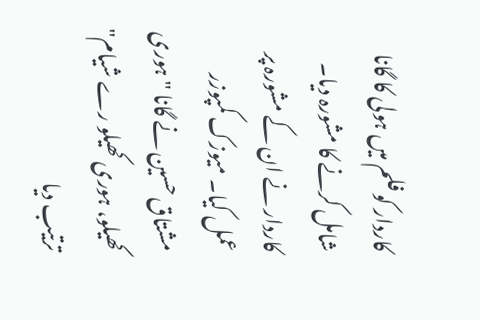کاردار کو فلم میں ہولی کا گانا شامل کرنے کا مشورہ دیا۔ کاردار نے ان کے مشورہ پر عمل کیا۔ میوزک کمپوزر مشتاق حسین نے گانا "ہوری کھیلو، ہوری کھیلو رے شیام" ترتیب دیا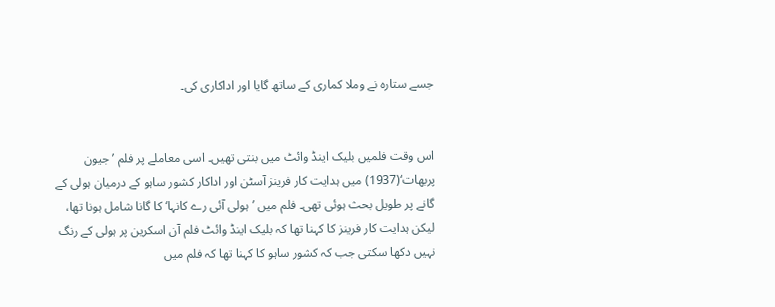جسے ستارہ نے وملا کماری کے ساتھ گایا اور اداکاری کی۔


اس وقت فلمیں بلیک اینڈ وائٹ میں بنتی تھیں۔ اسی معاملے پر فلم ’جیون پربھات‘(1937) میں ہدایت کار فرینز آسٹن اور اداکار کشور ساہو کے درمیان ہولی کے گانے پر طویل بحث ہوئی تھی۔ فلم میں ’ہولی آئی رے کانہا‘ کا گانا شامل ہونا تھا، لیکن ہدایت کار فرینز کا کہنا تھا کہ بلیک اینڈ وائٹ فلم آن اسکرین پر ہولی کے رنگ نہیں دکھا سکتی جب کہ کشور ساہو کا کہنا تھا کہ فلم میں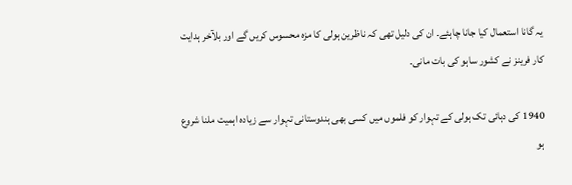یہ گانا استعمال کیا جانا چاہئے۔ ان کی دلیل تھی کہ ناظرین ہولی کا مزہ محسوس کریں گے اور بلآخر ہدایت کار فرینز نے کشور ساہو کی بات مانی۔

1940 کی دہائی تک ہولی کے تہوار کو فلموں میں کسی بھی ہندوستانی تہوار سے زیادہ اہمیت ملنا شروع ہو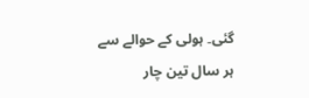گئی۔ ہولی کے حوالے سے ہر سال تین چار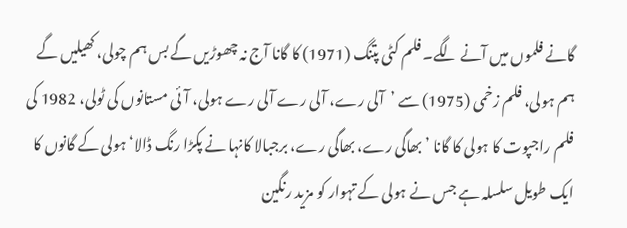گانے فلموں میں آنے لگے۔ فلم کٹی پتنگ (1971) کا گانا آج نہ چھوڑیں گے بس ہم چولی، کھیلیں گے ہم ہولی، فلم زخمی (1975) سے ’آلی رے، آلی رے آلی رے ہولی، آئی مستانوں کی ٹولی، 1982 کی فلم راجپوت کا ہولی کا گانا ’بھاگی رے، بھاگی رے، برجبالا کانہا نے پکڑا رنگ ڈالا‘ ہولی کے گانوں کا ایک طویل سلسلہ ہے جس نے ہولی کے تہوار کو مزید رنگین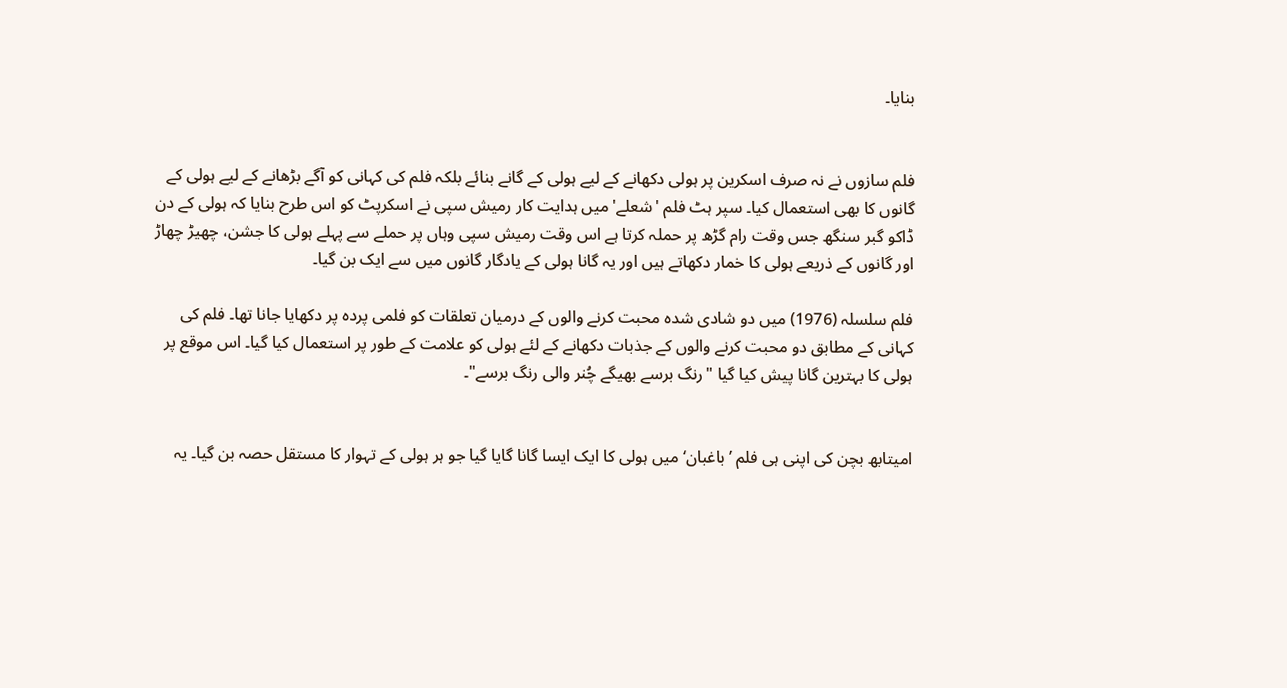بنایا۔


فلم سازوں نے نہ صرف اسکرین پر ہولی دکھانے کے لیے ہولی کے گانے بنائے بلکہ فلم کی کہانی کو آگے بڑھانے کے لیے ہولی کے گانوں کا بھی استعمال کیا۔ سپر ہٹ فلم 'شعلے' میں ہدایت کار رمیش سپی نے اسکرپٹ کو اس طرح بنایا کہ ہولی کے دن ڈاکو گبر سنگھ جس وقت رام گڑھ پر حملہ کرتا ہے اس وقت رمیش سپی وہاں پر حملے سے پہلے ہولی کا جشن، چھیڑ چھاڑ اور گانوں کے ذریعے ہولی کا خمار دکھاتے ہیں اور یہ گانا ہولی کے یادگار گانوں میں سے ایک بن گیا۔

فلم سلسلہ (1976) میں دو شادی شدہ محبت کرنے والوں کے درمیان تعلقات کو فلمی پردہ پر دکھایا جانا تھا۔ فلم کی کہانی کے مطابق دو محبت کرنے والوں کے جذبات دکھانے کے لئے ہولی کو علامت کے طور پر استعمال کیا گیا۔ اس موقع پر ہولی کا بہترین گانا پیش کیا گیا "رنگ برسے بھیگے چُنر والی رنگ برسے"۔


امیتابھ بچن کی اپنی ہی فلم ’باغبان‘ میں ہولی کا ایک ایسا گانا گایا گیا جو ہر ہولی کے تہوار کا مستقل حصہ بن گیا۔ یہ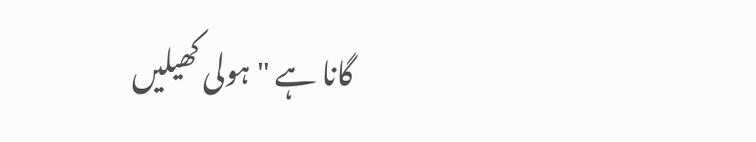گانا ہے "ہولی کھیلیں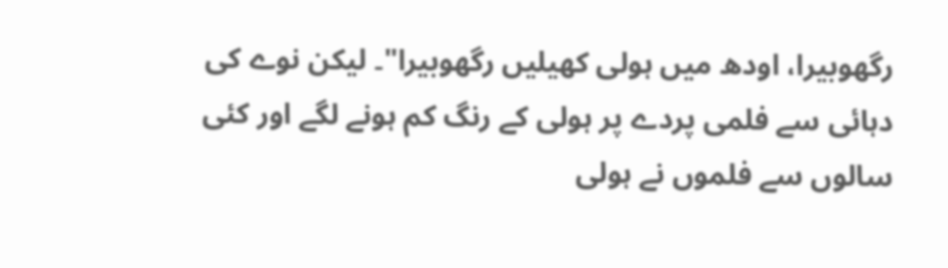رگھوبیرا، اودھ میں ہولی کھیلیں رگھوبیرا"۔ لیکن نوے کی دہائی سے فلمی پردے پر ہولی کے رنگ کم ہونے لگے اور کئی سالوں سے فلموں نے ہولی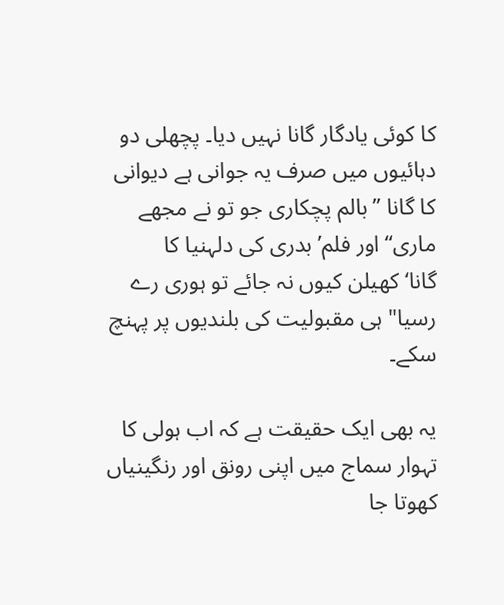کا کوئی یادگار گانا نہیں دیا۔ پچھلی دو دہائیوں میں صرف یہ جوانی ہے دیوانی کا گانا ’’بالم پچکاری جو تو نے مجھے ماری‘‘ اور فلم’ بدری کی دلہنیا کا گانا‘کھیلن کیوں نہ جائے تو ہوری رے رسیا" ہی مقبولیت کی بلندیوں پر پہنچ سکے۔

یہ بھی ایک حقیقت ہے کہ اب ہولی کا تہوار سماج میں اپنی رونق اور رنگینیاں کھوتا جا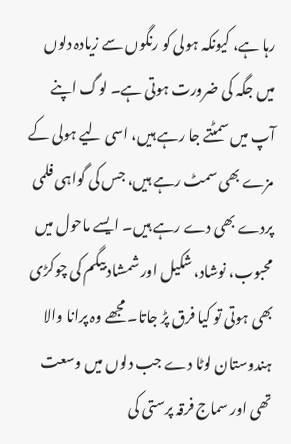رہا ہے، کیونکہ ہولی کو رنگوں سے زیادہ دلوں میں جگہ کی ضرورت ہوتی ہے۔ لوگ اپنے آپ میں سمٹتے جا رہے ہیں، اسی لیے ہولی کے مزے بھی سمٹ رہے ہیں، جس کی گواہی فلمی پردے بھی دے رہے ہیں۔ ایسے ماحول میں محبوب، نوشاد، شکیل اور شمشاد بیگم کی چوکڑی بھی ہوتی تو کیا فرق پڑ جاتا۔ مجھے وہ پرانا والا ہندوستان لوٹا دے جب دلوں میں وسعت تھی اور سماج فرقہ پرستی کی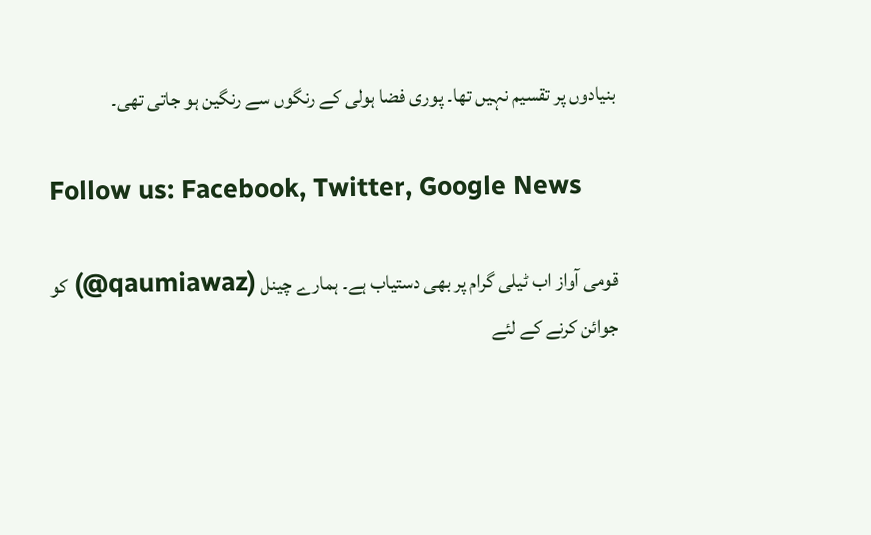بنیادوں پر تقسیم نہیں تھا۔ پوری فضا ہولی کے رنگوں سے رنگین ہو جاتی تھی۔

Follow us: Facebook, Twitter, Google News

قومی آواز اب ٹیلی گرام پر بھی دستیاب ہے۔ ہمارے چینل (qaumiawaz@) کو جوائن کرنے کے لئے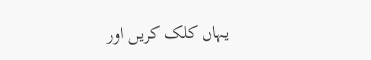یہاں کلک کریں اور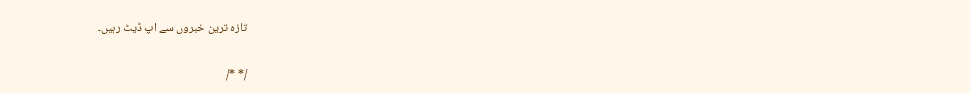تازہ ترین خبروں سے اپ ڈیٹ رہیں۔


/* */